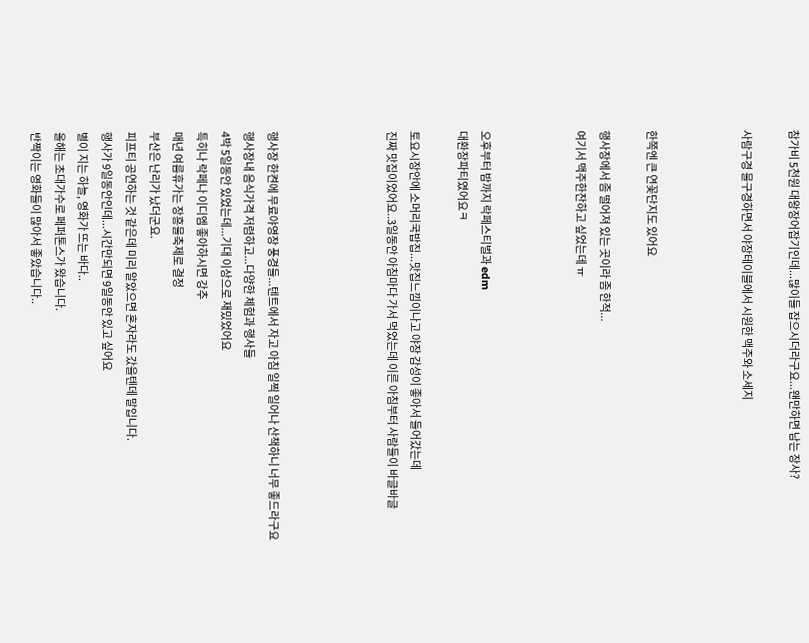참가비 5천원 대왕장어잡기인데...많이들 잡으시더라구요...왠만하면 남는 장사?

사람구경 물구경하면서 야장테이블에서 시원한 맥주와 소세지



한쪽엔 큰 연꽃단지도 있어요

행사장에서 좀 떨어져 있는 곳이라 좀 한적...
여기서 맥주한잔하고 싶었는데 ㅠ



오후부터 밤까지 락페스티벌과 edm
대환장파티였어요ㅋ

토요시장안에 소머리국밥집...맛집느낌이나고 야장 감성이 좋아서 들어갔는데
진짜 맛집이었어요..3일동안 아침마다 가서 먹었는데 이른 아침부터 사람들이 바글바글




행사장 한켠에 무료야영장 풍경들...텐트에서 자고 아침 일찍 일어나 산책하니 너무 좋드라구요
행사장내 음식가격 저렴하고...다양한 체험과 행사들
4박 5일동안 있었는데...기대 이상으로 재밌었어요
특히나 락페나 이디엠 좋아하시면 강추
매년 여름휴가는 장흥물축제로 결정
부산은 난리가 났더군요.
피프티 공연하는 것 같은데 미리 알았으면 혼자라도 갔을텐데 말입니다.
행사가 9일동안인데...시간만되면 9일동안 있고 싶어요
별이 지는 하늘, 영화가 뜨는 바다..
올해는 초대가수로 페퍼톤스가 왔습니다.
반짝이는 영화들이 많아서 좋았습니다..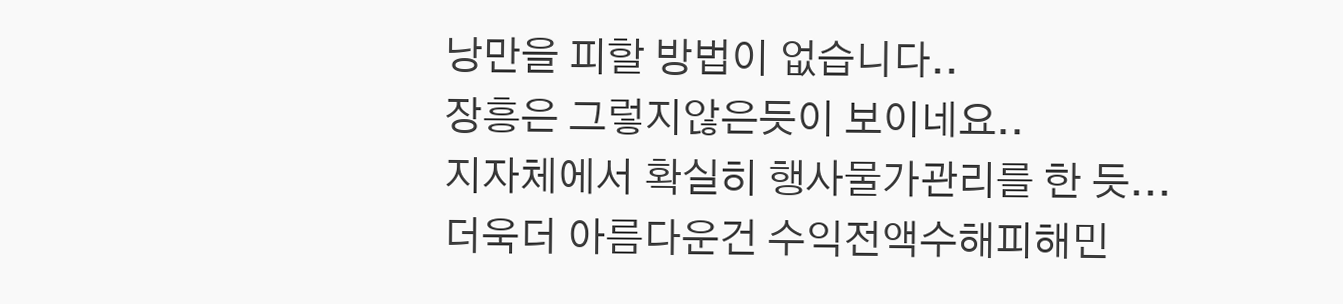낭만을 피할 방법이 없습니다..
장흥은 그렇지않은듯이 보이네요..
지자체에서 확실히 행사물가관리를 한 듯...더욱더 아름다운건 수익전액수해피해민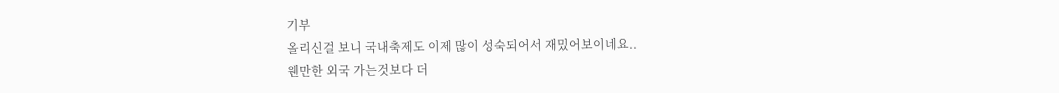기부
올리신걸 보니 국내축제도 이제 많이 성숙되어서 재밌어보이네요..
웬만한 외국 가는것보다 더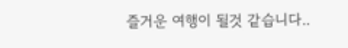즐거운 여행이 될것 같습니다..